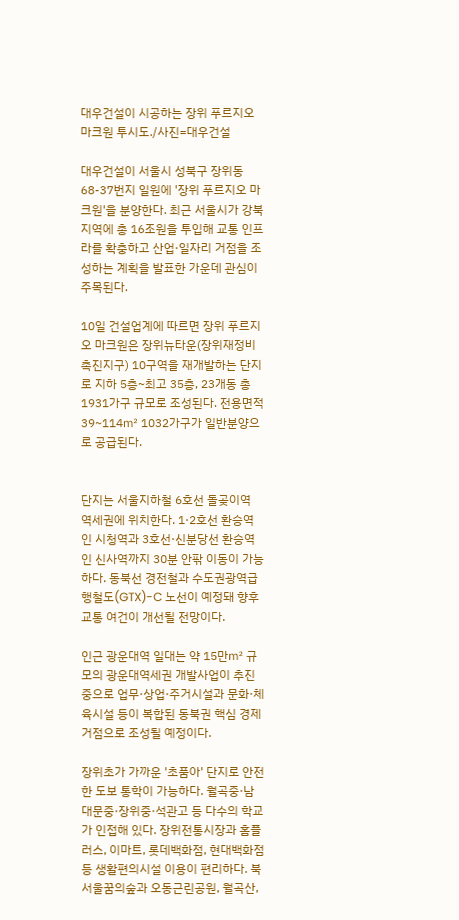대우건설이 시공하는 장위 푸르지오 마크원 투시도./사진=대우건설

대우건설이 서울시 성북구 장위동 68-37번지 일원에 '장위 푸르지오 마크원'을 분양한다. 최근 서울시가 강북 지역에 총 16조원을 투입해 교통 인프라를 확충하고 산업·일자리 거점을 조성하는 계획을 발표한 가운데 관심이 주목된다.

10일 건설업계에 따르면 장위 푸르지오 마크원은 장위뉴타운(장위재정비촉진지구) 10구역을 재개발하는 단지로 지하 5층~최고 35층, 23개동 총 1931가구 규모로 조성된다. 전용면적 39~114㎡ 1032가구가 일반분양으로 공급된다.


단지는 서울지하철 6호선 돌곶이역 역세권에 위치한다. 1·2호선 환승역인 시청역과 3호선·신분당선 환승역인 신사역까지 30분 안팎 이동이 가능하다. 동북선 경전철과 수도권광역급행철도(GTX)-C 노선이 예정돼 향후 교통 여건이 개선될 전망이다.

인근 광운대역 일대는 약 15만㎡ 규모의 광운대역세권 개발사업이 추진 중으로 업무·상업·주거시설과 문화·체육시설 등이 복합된 동북권 핵심 경제거점으로 조성될 예정이다.

장위초가 가까운 '초품아' 단지로 안전한 도보 통학이 가능하다. 월곡중·남대문중·장위중·석관고 등 다수의 학교가 인접해 있다. 장위전통시장과 홈플러스, 이마트, 롯데백화점, 현대백화점 등 생활편의시설 이용이 편리하다. 북서울꿈의숲과 오동근린공원, 월곡산,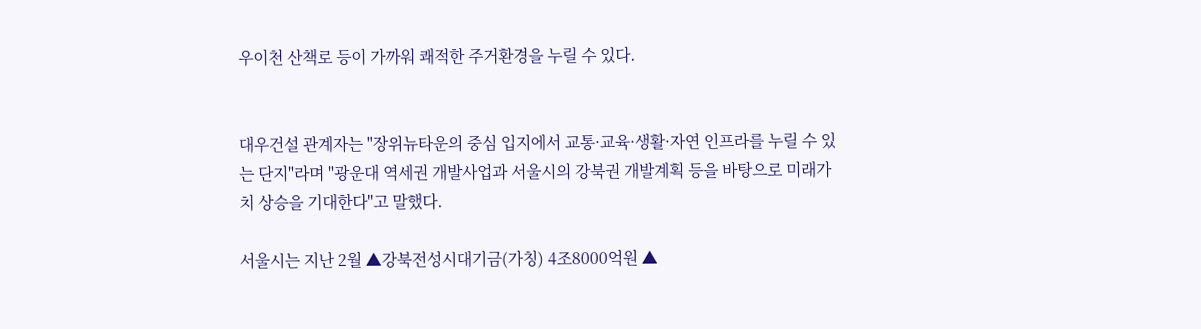우이천 산책로 등이 가까워 쾌적한 주거환경을 누릴 수 있다.


대우건설 관계자는 "장위뉴타운의 중심 입지에서 교통·교육·생활·자연 인프라를 누릴 수 있는 단지"라며 "광운대 역세권 개발사업과 서울시의 강북권 개발계획 등을 바탕으로 미래가치 상승을 기대한다"고 말했다.

서울시는 지난 2월 ▲강북전성시대기금(가칭) 4조8000억원 ▲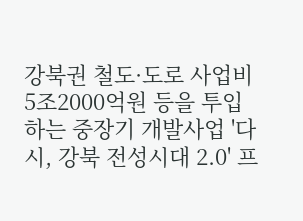강북권 철도·도로 사업비 5조2000억원 등을 투입하는 중장기 개발사업 '다시, 강북 전성시대 2.0' 프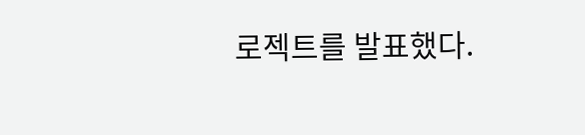로젝트를 발표했다.